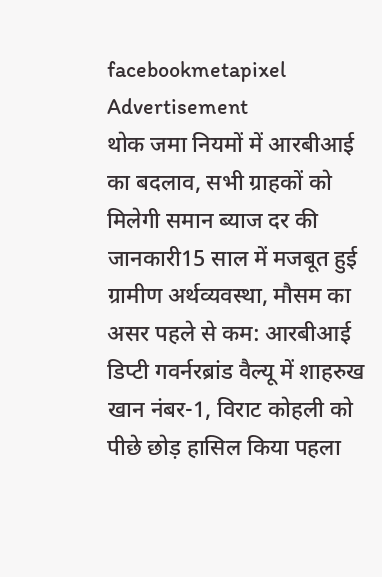facebookmetapixel
Advertisement
थोक जमा नियमों में आरबीआई का बदलाव, सभी ग्राहकों को मिलेगी समान ब्याज दर की जानकारी15 साल में मजबूत हुई ग्रामीण अर्थव्यवस्था, मौसम का असर पहले से कम: आरबीआई डिप्टी गवर्नरब्रांड वैल्यू में शाहरुख खान नंबर-1, विराट कोहली को पीछे छोड़ हासिल किया पहला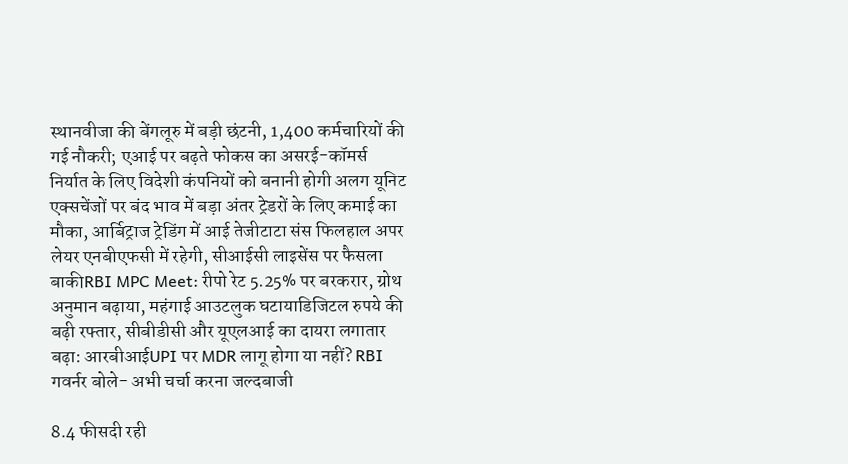स्थानवीजा की बेंगलूरु में बड़ी छंटनी, 1,400 कर्मचारियों की गई नौकरी; एआई पर बढ़ते फोकस का असरई-कॉमर्स निर्यात के लिए विदेशी कंपनियों को बनानी होगी अलग यूनिट एक्सचेंजों पर बंद भाव में बड़ा अंतर ट्रेडरों के लिए कमाई का मौका, आर्बिट्राज ट्रेडिंग में आई तेजीटाटा संस फिलहाल अपर लेयर एनबीएफसी में रहेगी, सीआईसी लाइसेंस पर फैसला बाकीRBI MPC Meet: रीपो रेट 5.25% पर बरकरार, ग्रोथ अनुमान बढ़ाया, महंगाई आउटलुक घटायाडिजिटल रुपये की बढ़ी रफ्तार, सीबीडीसी और यूएलआई का दायरा लगातार बढ़ा: आरबीआईUPI पर MDR लागू होगा या नहीं? RBI गवर्नर बोले- अभी चर्चा करना जल्दबाजी

8.4 फीसदी रही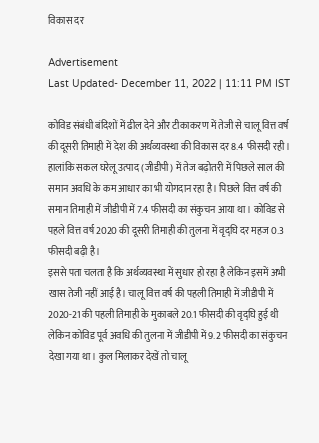विकास दर

Advertisement
Last Updated- December 11, 2022 | 11:11 PM IST

कोविड संबंधी बंदिशों में ढील देने और टीकाकरण में तेजी से चालू वित्त वर्ष की दूसरी तिमाही में देश की अर्थव्यवस्था की विकास दर 8.4 फीसदी रही। हालांकि सकल घरेलू उत्पाद (जीडीपी) में तेज बढ़ोतरी में पिछले साल की समान अवधि के कम आधार का भी योगदान रहा है। पिछले वित्त वर्ष की समान तिमाही में जीडीपी में 7.4 फीसदी का संकुचन आया था। कोविड से पहले वित्त वर्ष 2020 की दूसरी तिमाही की तुलना में वृद्घि दर महज 0.3 फीसदी बढ़ी है।
इससे पता चलता है कि अर्थव्यवस्था में सुधार हो रहा है लेकिन इसमें अभी खास तेजी नहीं आई है। चालू वित्त वर्ष की पहली तिमाही में जीडीपी में 2020-21 की पहली तिमाही के मुकाबले 20.1 फीसदी की वृद्घि हुई थी लेकिन कोविड पूर्व अवधि की तुलना में जीडीपी में 9.2 फीसदी का संकुचन देखा गया था। कुल मिलाकर देखें तो चालू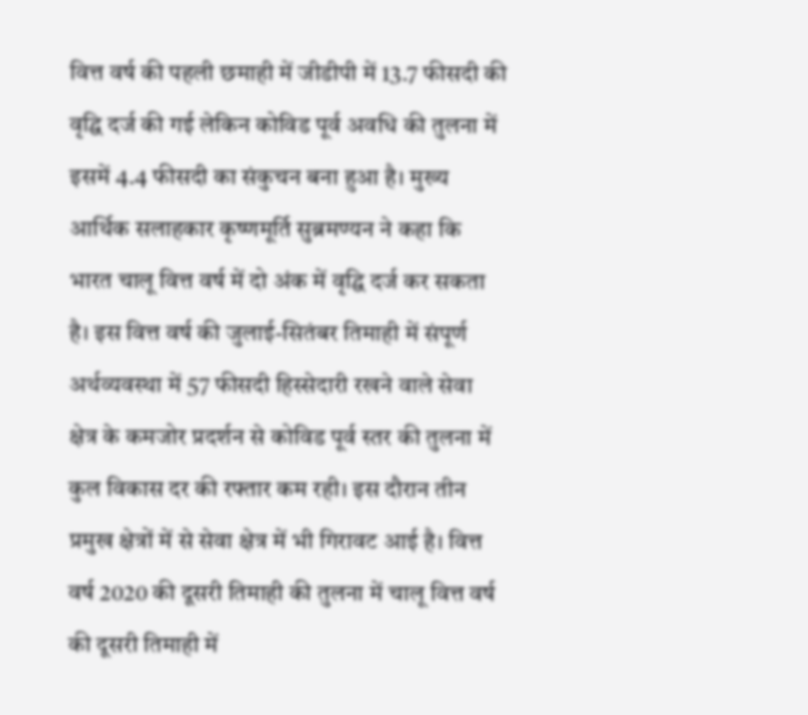वित्त वर्ष की पहली छमाही में जीडीपी में 13.7 फीसदी की वृद्घि दर्ज की गई लेकिन कोविड पूर्व अवधि की तुलना में इसमें 4.4 फीसदी का संकुचन बना हुआ है। मुख्य आर्थिक सलाहकार कृष्णमूर्ति सुब्रमण्यन ने कहा कि भारत चालू वित्त वर्ष में दो अंक में वृद्घि दर्ज कर सकता है। इस वित्त वर्ष की जुलाई-सितंबर तिमाही में संपूर्ण अर्थव्यवस्था में 57 फीसदी हिस्सेदारी रखने वाले सेवा क्षेत्र के कमजोर प्रदर्शन से कोविड पूर्व स्तर की तुलना में कुल विकास दर की रफ्तार कम रही। इस दौरान तीन प्रमुख क्षेत्रों में से सेवा क्षेत्र में भी गिरावट आई है। वित्त वर्ष 2020 की दूसरी तिमाही की तुलना में चालू वित्त वर्ष की दूसरी तिमाही में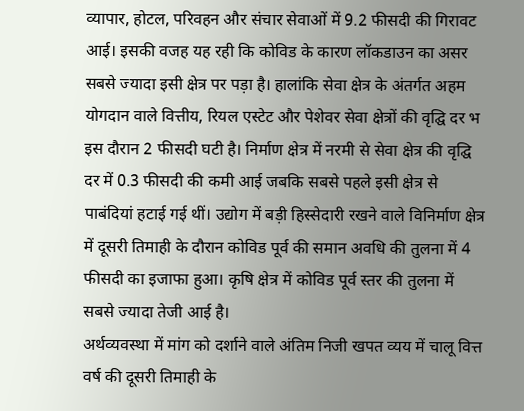व्यापार, होटल, परिवहन और संचार सेवाओं में 9.2 फीसदी की गिरावट आई। इसकी वजह यह रही कि कोविड के कारण लॉकडाउन का असर सबसे ज्यादा इसी क्षेत्र पर पड़ा है। हालांकि सेवा क्षेत्र के अंतर्गत अहम योगदान वाले वित्तीय, रियल एस्टेट और पेशेवर सेवा क्षेत्रों की वृद्घि दर भ इस दौरान 2 फीसदी घटी है। निर्माण क्षेत्र में नरमी से सेवा क्षेत्र की वृद्घि दर में 0.3 फीसदी की कमी आई जबकि सबसे पहले इसी क्षेत्र से पाबंदियां हटाई गई थीं। उद्योग में बड़ी हिस्सेदारी रखने वाले विनिर्माण क्षेत्र में दूसरी तिमाही के दौरान कोविड पूर्व की समान अवधि की तुलना में 4 फीसदी का इजाफा हुआ। कृषि क्षेत्र में कोविड पूर्व स्तर की तुलना में सबसे ज्यादा तेजी आई है।
अर्थव्यवस्था में मांग को दर्शाने वाले अंतिम निजी खपत व्यय में चालू वित्त वर्ष की दूसरी तिमाही के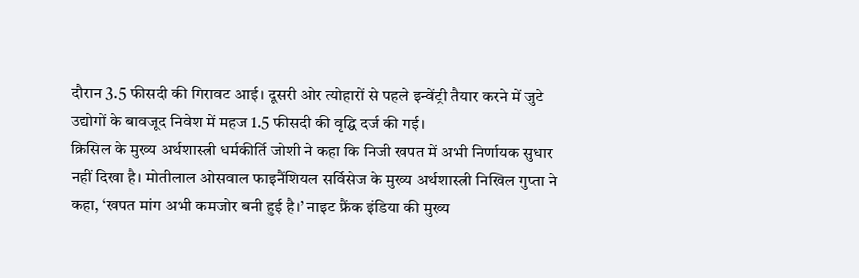दौरान 3.5 फीसदी की गिरावट आई। दूसरी ओर त्योहारों से पहले इन्वेंट्री तैयार करने में जुटे उद्योगों के बावजूद निवेश में महज 1.5 फीसदी की वृद्घि दर्ज की गई।
क्रिसिल के मुख्य अर्थशास्त्री धर्मकीर्ति जोशी ने कहा कि निजी खपत में अभी निर्णायक सुधार नहीं दिखा है। मोतीलाल ओसवाल फाइनैंशियल सर्विसेज के मुख्य अर्थशास्त्री निखिल गुप्ता ने कहा, ‘खपत मांग अभी कमजोर बनी हुई है।’ नाइट फ्रैंक इंडिया की मुख्य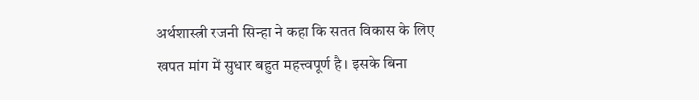अर्थशास्त्री रजनी सिन्हा ने कहा कि सतत विकास के लिए खपत मांग में सुधार बहुत महत्त्वपूर्ण है। इसके बिना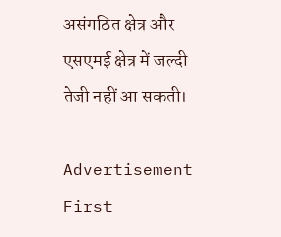असंगठित क्षेत्र और एसएमई क्षेत्र में जल्दी तेजी नहीं आ सकती।

Advertisement
First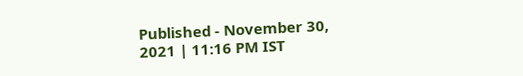Published - November 30, 2021 | 11:16 PM IST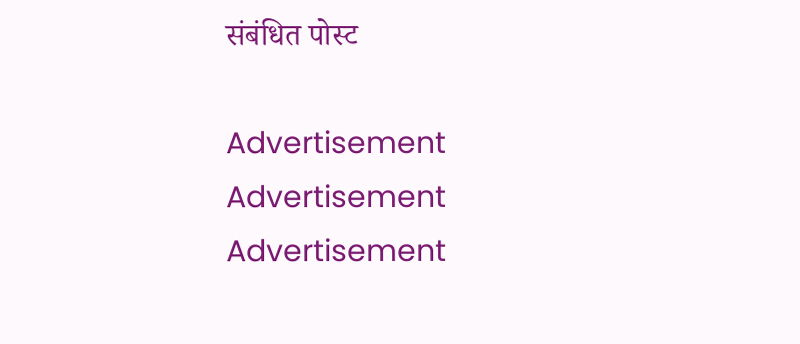संबंधित पोस्ट

Advertisement
Advertisement
Advertisement